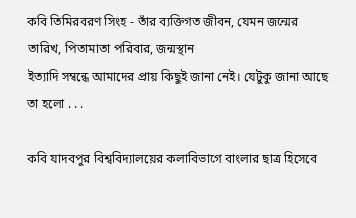কবি তিমিরবরণ সিংহ - তাঁর ব্যক্তিগত জীবন, যেমন জন্মের তারিখ, পিতামাতা পরিবার, জন্মস্থান
ইত্যাদি সম্বন্ধে আমাদের প্রায় কিছুই জানা নেই। যেটুকু জানা আছে তা হলো . . .

কবি যাদবপুর বিশ্ববিদ্যালয়ের কলাবিভাগে বাংলার ছাত্র হিসেবে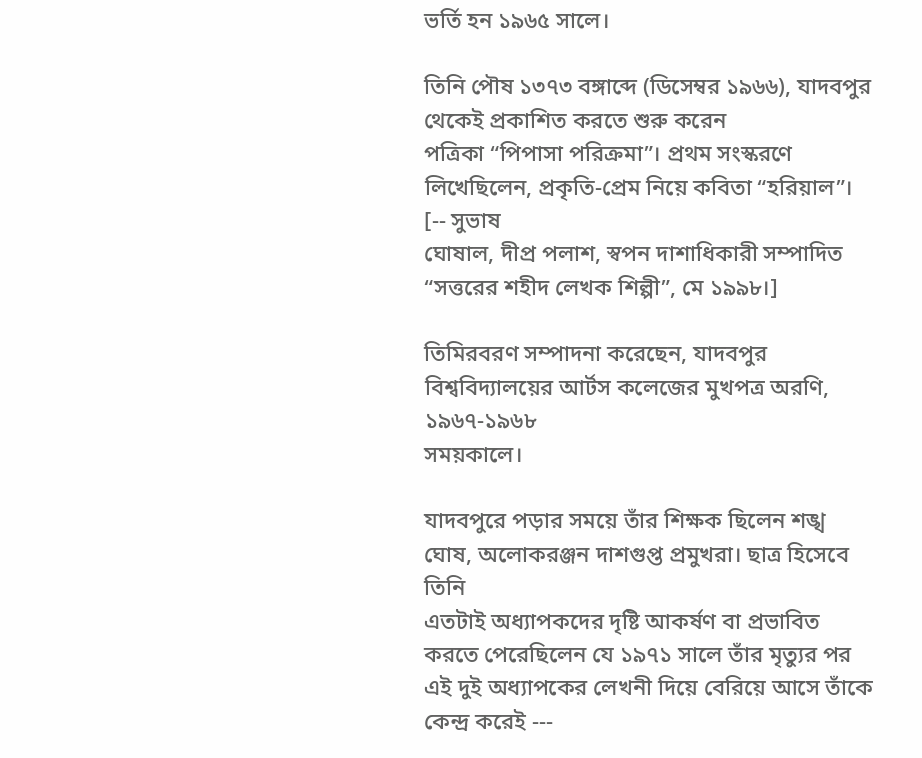ভর্তি হন ১৯৬৫ সালে।

তিনি পৌষ ১৩৭৩ বঙ্গাব্দে (ডিসেম্বর ১৯৬৬), যাদবপুর থেকেই প্রকাশিত করতে শুরু করেন
পত্রিকা “পিপাসা পরিক্রমা”। প্রথম সংস্করণে লিখেছিলেন, প্রকৃতি-প্রেম নিয়ে কবিতা “হরিয়াল”। [-- সুভাষ
ঘোষাল, দীপ্র পলাশ, স্বপন দাশাধিকারী সম্পাদিত “সত্তরের শহীদ লেখক শিল্পী”, মে ১৯৯৮।]

তিমিরবরণ সম্পাদনা করেছেন, যাদবপুর বিশ্ববিদ্যালয়ের আর্টস কলেজের মুখপত্র অরণি, ১৯৬৭-১৯৬৮
সময়কালে।

যাদবপুরে পড়ার সময়ে তাঁর শিক্ষক ছিলেন শঙ্খ ঘোষ, অলোকরঞ্জন দাশগুপ্ত প্রমুখরা। ছাত্র হিসেবে তিনি
এতটাই অধ্যাপকদের দৃষ্টি আকর্ষণ বা প্রভাবিত করতে পেরেছিলেন যে ১৯৭১ সালে তাঁর মৃত্যুর পর
এই দুই অধ্যাপকের লেখনী দিয়ে বেরিয়ে আসে তাঁকে কেন্দ্র করেই ---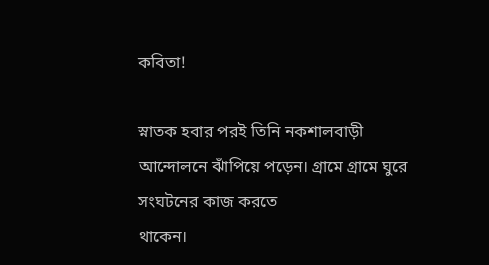কবিতা!

স্নাতক হবার পরই তিনি নকশালবাড়ী আন্দোলনে ঝাঁপিয়ে পড়েন। গ্রামে গ্রামে ঘুরে সংঘটনের কাজ করতে
থাকেন।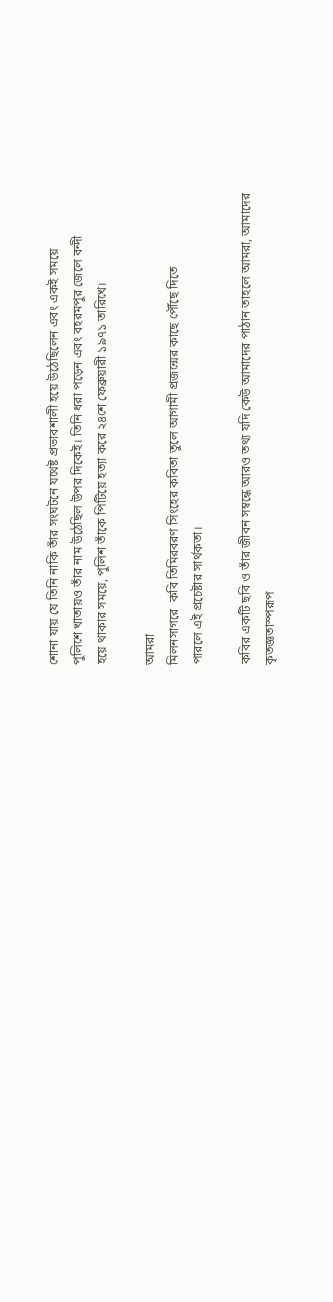শোনা যায় যে তিনি নাকি তাঁর সংঘটনে যথেষ্ট প্রভাবশালী হয়ে উঠেছিলেন এবং একই সময়ে
পুলিশে খাতায়ও তাঁর নাম উঠেছিল উপর দিকেই। তিনি ধরা পড়েন এবং বহরমপুর জেলে বন্দী
হয়ে থাকার সময়ে, পুলিশ তাঁকে পিটিয়ে হত্যা করে ২৪শে ফেব্রুয়ারী ১৯৭১ তারিখে।

আমরা
মিলনসাগরে  কবি তিমিরবরণ সিংহের কবিতা তুলে আগামী প্রজন্মের কাছে পৌঁছে দিতে
পারলে এই প্রচেষ্টার সার্থকতা।

কবির একটি ছবি ও তাঁর জীবন সম্বন্ধে আরও তথ্য যদি কেউ আমাদের পাঠান তাহলে আমরা, আমাদের
কৃতজ্ঞতাস্পরূপ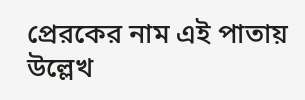প্রেরকের নাম এই পাতায় উল্লেখ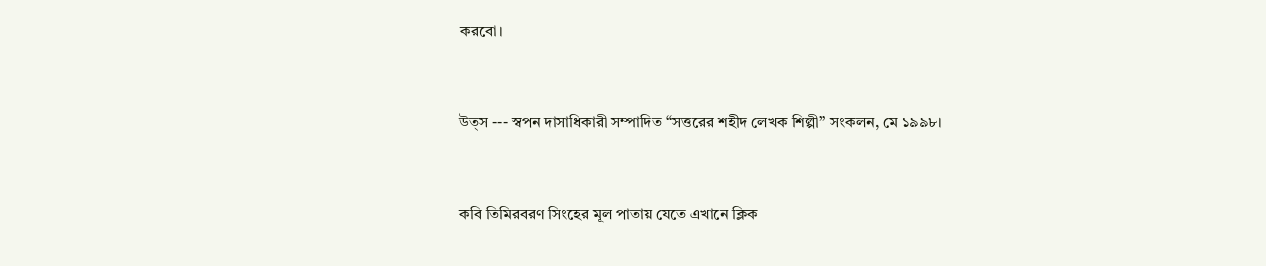করবো।


উত্স --- স্বপন দাসাধিকারী সম্পাদিত “সত্তরের শহীদ লেখক শিল্পী” সংকলন, মে ১৯৯৮।


কবি তিমিরবরণ সিংহের মূল পাতায় যেতে এখানে ক্লিক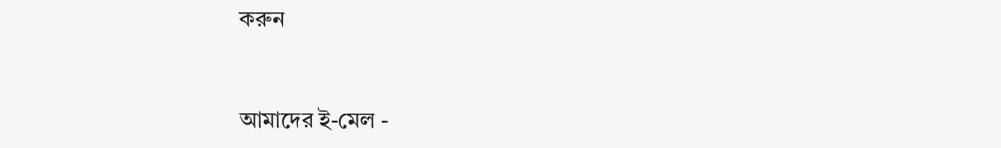করুন


আমাদের ই-মেল -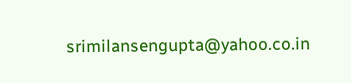srimilansengupta@yahoo.co.in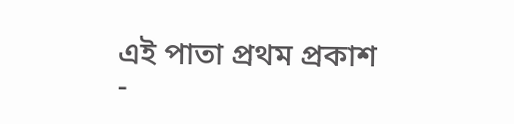এই পাতা প্রথম প্রকাশ -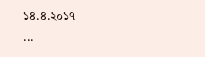১৪.৪.২০১৭
...